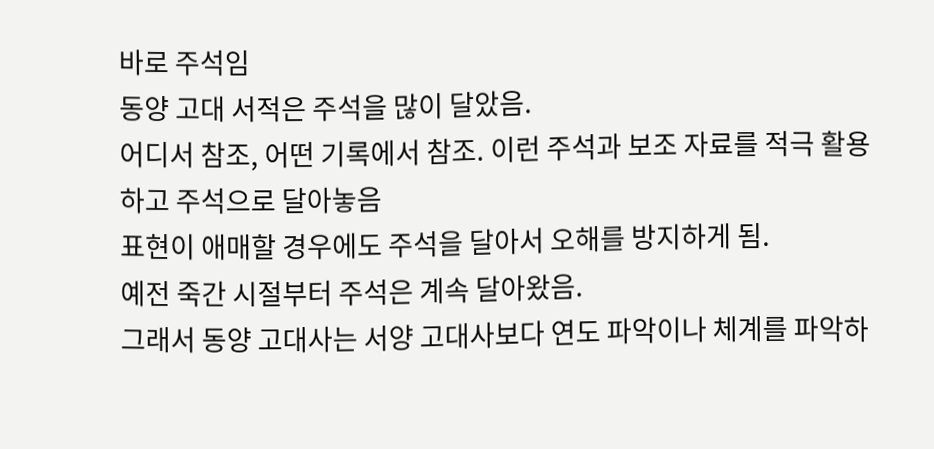바로 주석임
동양 고대 서적은 주석을 많이 달았음.
어디서 참조, 어떤 기록에서 참조. 이런 주석과 보조 자료를 적극 활용하고 주석으로 달아놓음
표현이 애매할 경우에도 주석을 달아서 오해를 방지하게 됨.
예전 죽간 시절부터 주석은 계속 달아왔음.
그래서 동양 고대사는 서양 고대사보다 연도 파악이나 체계를 파악하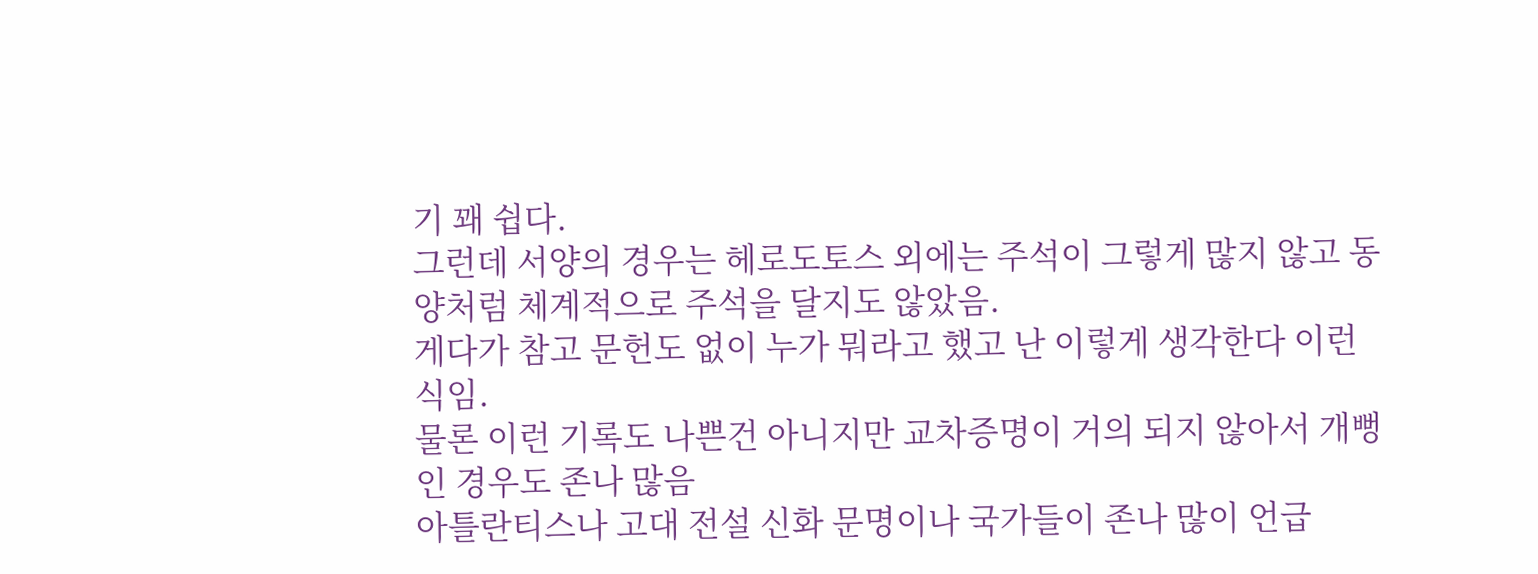기 꽤 쉽다.
그런데 서양의 경우는 헤로도토스 외에는 주석이 그렇게 많지 않고 동양처럼 체계적으로 주석을 달지도 않았음.
게다가 참고 문헌도 없이 누가 뭐라고 했고 난 이렇게 생각한다 이런식임.
물론 이런 기록도 나쁜건 아니지만 교차증명이 거의 되지 않아서 개뻥인 경우도 존나 많음
아틀란티스나 고대 전설 신화 문명이나 국가들이 존나 많이 언급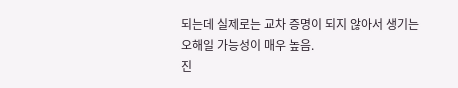되는데 실제로는 교차 증명이 되지 않아서 생기는 오해일 가능성이 매우 높음.
진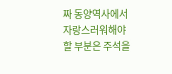짜 동양역사에서 자랑스러워해야 할 부분은 주석을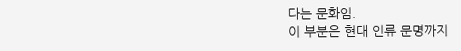다는 문화임.
이 부분은 현대 인류 문명까지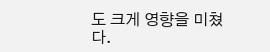도 크게 영향을 미쳤다.